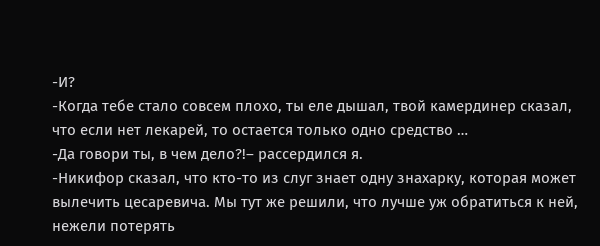-И?
-Когда тебе стало совсем плохо, ты еле дышал, твой камердинер сказал, что если нет лекарей, то остается только одно средство …
-Да говори ты, в чем дело?!– рассердился я.
-Никифор сказал, что кто-то из слуг знает одну знахарку, которая может вылечить цесаревича. Мы тут же решили, что лучше уж обратиться к ней, нежели потерять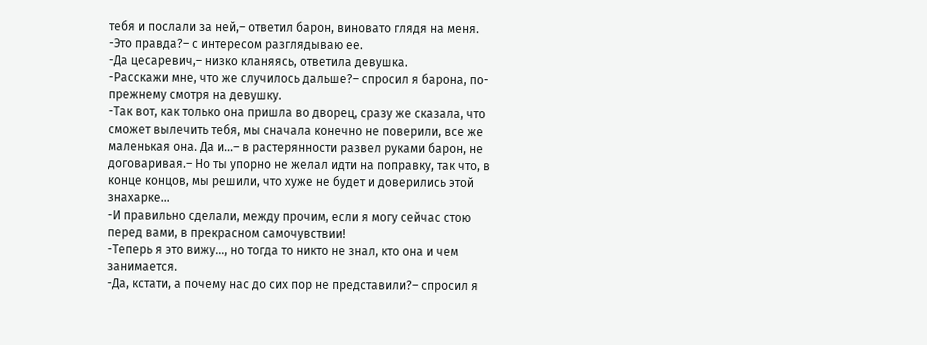тебя и послали за ней,– ответил барон, виновато глядя на меня.
-Это правда?– с интересом разглядываю ее.
-Да цесаревич,– низко кланяясь, ответила девушка.
-Расскажи мне, что же случилось дальше?– спросил я барона, по-прежнему смотря на девушку.
-Так вот, как только она пришла во дворец, сразу же сказала, что сможет вылечить тебя, мы сначала конечно не поверили, все же маленькая она. Да и…– в растерянности развел руками барон, не договаривая.– Но ты упорно не желал идти на поправку, так что, в конце концов, мы решили, что хуже не будет и доверились этой знахарке…
-И правильно сделали, между прочим, если я могу сейчас стою перед вами, в прекрасном самочувствии!
-Теперь я это вижу…, но тогда то никто не знал, кто она и чем занимается.
-Да, кстати, а почему нас до сих пор не представили?– спросил я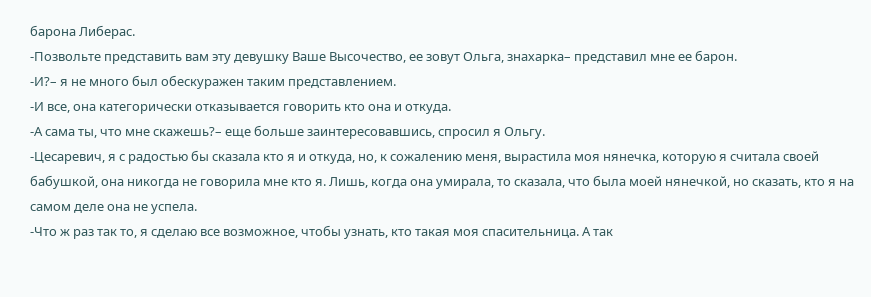барона Либерас.
-Позвольте представить вам эту девушку Ваше Высочество, ее зовут Ольга, знахарка– представил мне ее барон.
-И?– я не много был обескуражен таким представлением.
-И все, она категорически отказывается говорить кто она и откуда.
-А сама ты, что мне скажешь?– еще больше заинтересовавшись, спросил я Ольгу.
-Цесаревич, я с радостью бы сказала кто я и откуда, но, к сожалению меня, вырастила моя нянечка, которую я считала своей бабушкой, она никогда не говорила мне кто я. Лишь, когда она умирала, то сказала, что была моей нянечкой, но сказать, кто я на самом деле она не успела.
-Что ж раз так то, я сделаю все возможное, чтобы узнать, кто такая моя спасительница. А так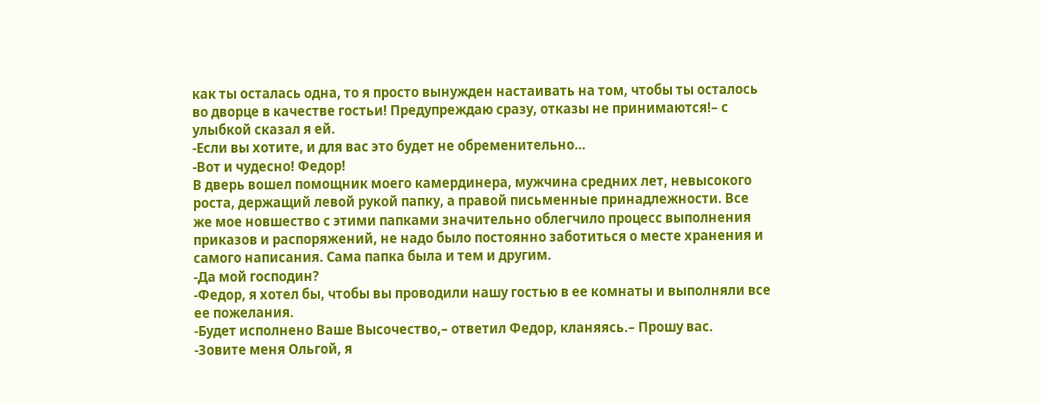как ты осталась одна, то я просто вынужден настаивать на том, чтобы ты осталось во дворце в качестве гостьи! Предупреждаю сразу, отказы не принимаются!– с улыбкой сказал я ей.
-Если вы хотите, и для вас это будет не обременительно…
-Вот и чудесно! Федор!
В дверь вошел помощник моего камердинера, мужчина средних лет, невысокого роста, держащий левой рукой папку, а правой письменные принадлежности. Все же мое новшество с этими папками значительно облегчило процесс выполнения приказов и распоряжений, не надо было постоянно заботиться о месте хранения и самого написания. Сама папка была и тем и другим.
-Да мой господин?
-Федор, я хотел бы, чтобы вы проводили нашу гостью в ее комнаты и выполняли все ее пожелания.
-Будет исполнено Ваше Высочество,– ответил Федор, кланяясь.– Прошу вас.
-Зовите меня Ольгой, я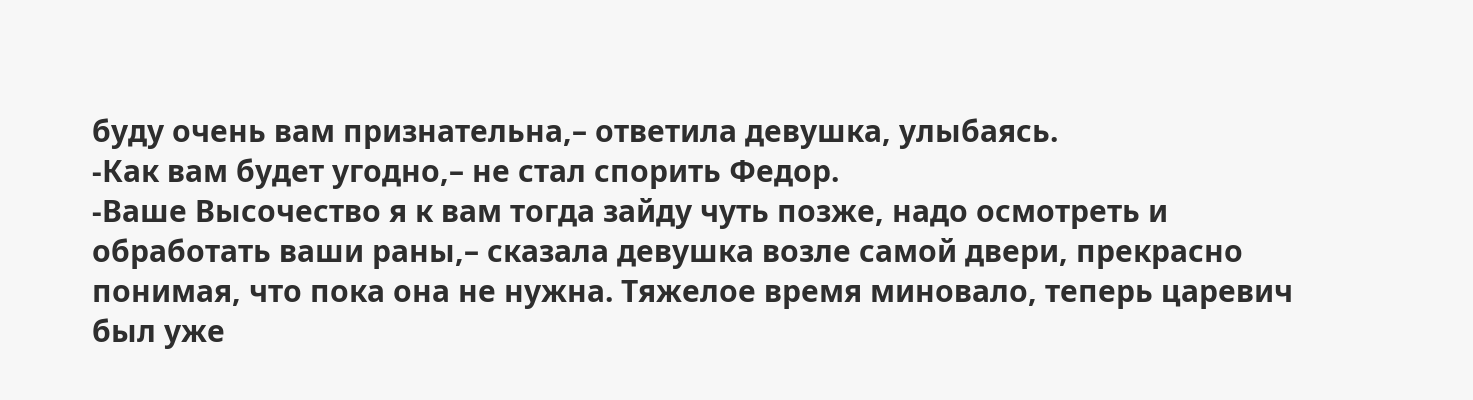буду очень вам признательна,– ответила девушка, улыбаясь.
-Как вам будет угодно,– не стал спорить Федор.
-Ваше Высочество я к вам тогда зайду чуть позже, надо осмотреть и обработать ваши раны,– сказала девушка возле самой двери, прекрасно понимая, что пока она не нужна. Тяжелое время миновало, теперь царевич был уже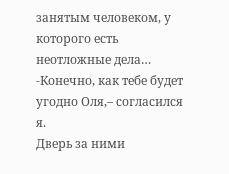занятым человеком, у которого есть неотложные дела…
-Конечно, как тебе будет угодно Оля,– согласился я.
Дверь за ними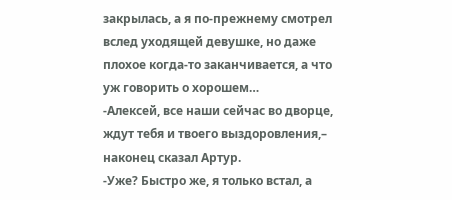закрылась, а я по-прежнему смотрел вслед уходящей девушке, но даже плохое когда-то заканчивается, а что уж говорить о хорошем…
-Алексей, все наши сейчас во дворце, ждут тебя и твоего выздоровления,– наконец сказал Артур.
-Уже? Быстро же, я только встал, а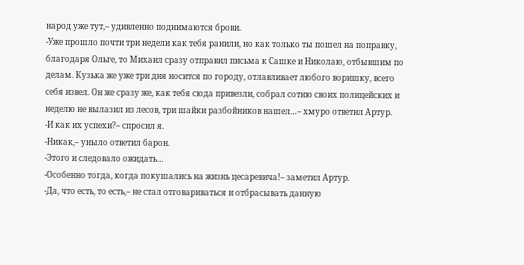народ уже тут,– удивленно поднимаются брови.
-Уже прошло почти три недели как тебя ранили, но как только ты пошел на поправку, благодаря Ольге, то Михаил сразу отправил письма к Сашке и Николаю, отбывшим по делам. Кузька же уже три дня носится по городу, отлавливает любого воришку, всего себя извел. Он же сразу же, как тебя сюда привезли, собрал сотню своих полицейских и неделю не вылазил из лесов, три шайки разбойников нашел…– хмуро ответил Артур.
-И как их успехи?– спросил я.
-Никак,– уныло ответил барон.
-Этого и следовало ожидать…
-Особенно тогда, когда покушались на жизнь цесаревича!– заметил Артур.
-Да, что есть, то есть,– не стал отговариваться и отбрасывать данную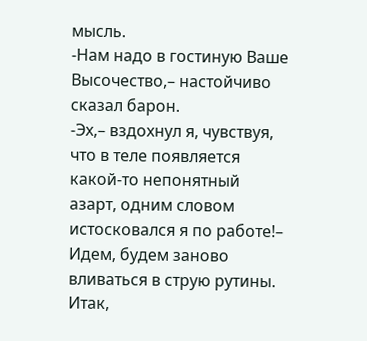мысль.
-Нам надо в гостиную Ваше Высочество,– настойчиво сказал барон.
-Эх,– вздохнул я, чувствуя, что в теле появляется какой-то непонятный азарт, одним словом истосковался я по работе!– Идем, будем заново вливаться в струю рутины. Итак,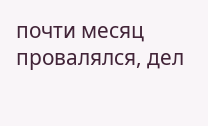почти месяц провалялся, дел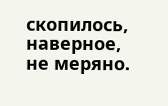скопилось, наверное, не меряно.